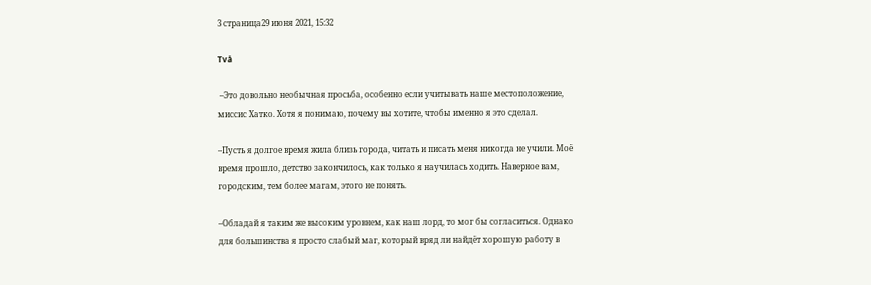3 страница29 июня 2021, 15:32

Två

 –Это довольно необычная просьба, особенно если учитывать наше местоположение, миссис Хатко. Хотя я понимаю, почему вы хотите, чтобы именно я это сделал.

–Пусть я долгое время жила близь города, читать и писать меня никогда не учили. Моё время прошло, детство закончилось, как только я научилась ходить. Наверное вам, городским, тем более магам, этого не понять.

–Обладай я таким же высоким уровнем, как наш лорд, то мог бы согласиться. Однако для большинства я просто слабый маг, который вряд ли найдёт хорошую работу в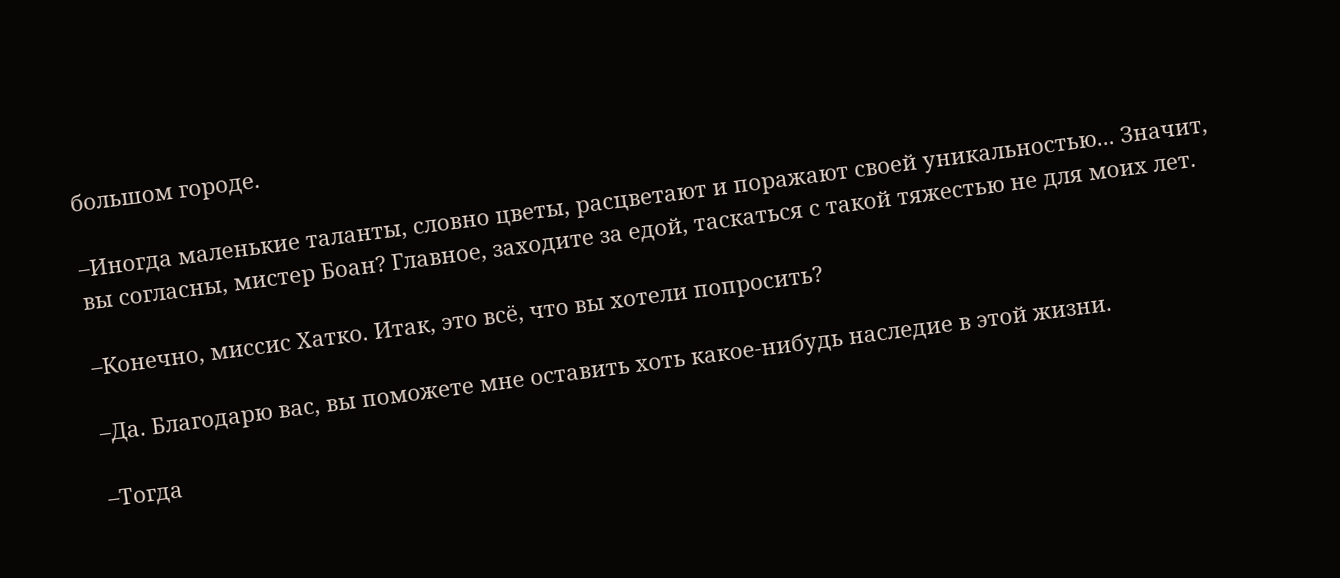большом городе.

–Иногда маленькие таланты, словно цветы, расцветают и поражают своей уникальностью... Значит, вы согласны, мистер Боан? Главное, заходите за едой, таскаться с такой тяжестью не для моих лет.

–Конечно, миссис Хатко. Итак, это всё, что вы хотели попросить?

–Да. Благодарю вас, вы поможете мне оставить хоть какое-нибудь наследие в этой жизни.

–Тогда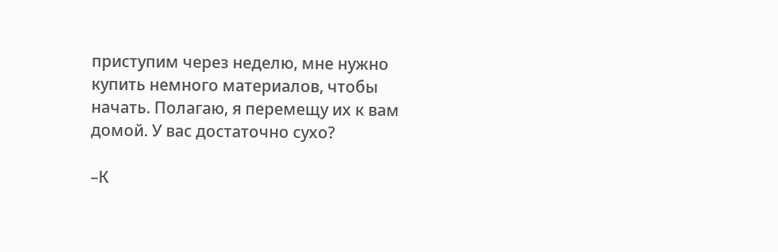приступим через неделю, мне нужно купить немного материалов, чтобы начать. Полагаю, я перемещу их к вам домой. У вас достаточно сухо?

–К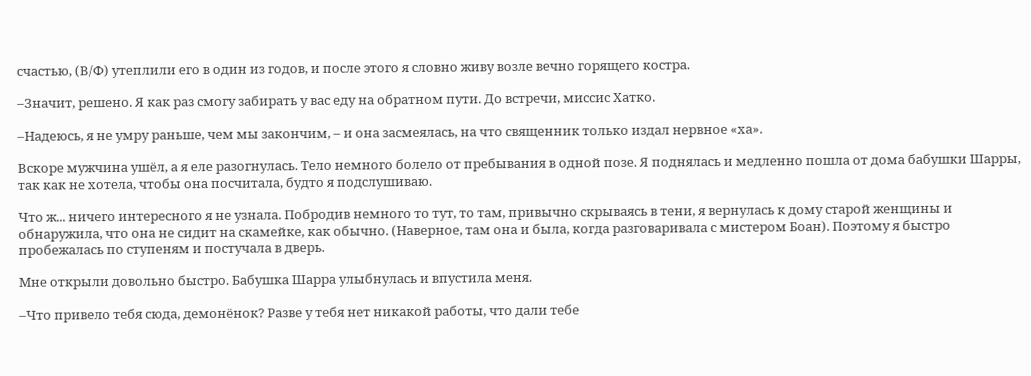счастью, (В/Ф) утеплили его в один из годов, и после этого я словно живу возле вечно горящего костра.

–Значит, решено. Я как раз смогу забирать у вас еду на обратном пути. До встречи, миссис Хатко.

–Надеюсь, я не умру раньше, чем мы закончим, – и она засмеялась, на что священник только издал нервное «ха».

Вскоре мужчина ушёл, а я еле разогнулась. Тело немного болело от пребывания в одной позе. Я поднялась и медленно пошла от дома бабушки Шарры, так как не хотела, чтобы она посчитала, будто я подслушиваю.

Что ж... ничего интересного я не узнала. Побродив немного то тут, то там, привычно скрываясь в тени, я вернулась к дому старой женщины и обнаружила, что она не сидит на скамейке, как обычно. (Наверное, там она и была, когда разговаривала с мистером Боан). Поэтому я быстро пробежалась по ступеням и постучала в дверь.

Мне открыли довольно быстро. Бабушка Шарра улыбнулась и впустила меня.

–Что привело тебя сюда, демонёнок? Разве у тебя нет никакой работы, что дали тебе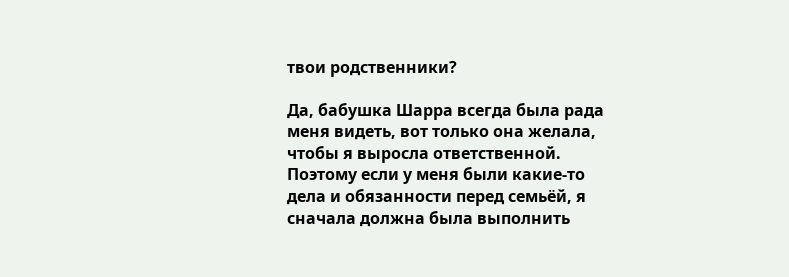твои родственники?

Да, бабушка Шарра всегда была рада меня видеть, вот только она желала, чтобы я выросла ответственной. Поэтому если у меня были какие-то дела и обязанности перед семьёй, я сначала должна была выполнить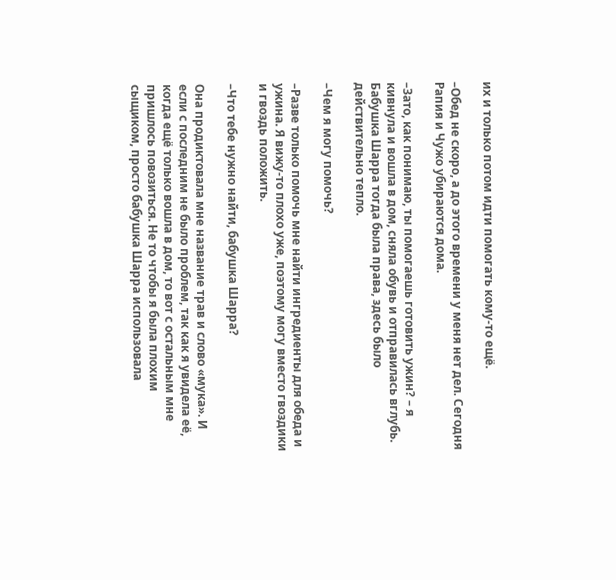их и только потом идти помогать кому-то ещё.

–Обед не скоро, а до этого времени у меня нет дел. Сегодня Рапия и Чужо убираются дома.

–Зато, как понимаю, ты помогаешь готовить ужин? – я кивнула и вошла в дом, сняла обувь и отправилась вглубь. Бабушка Шарра тогда была права, здесь было действительно тепло.

–Чем я могу помочь?

–Разве только помочь мне найти ингредиенты для обеда и ужина. Я вижу-то плохо уже, поэтому могу вместо гвоздики и гвоздь положить.

–Что тебе нужно найти, бабушка Шарра?

Она продиктовала мне название трав и слово «мука». И если с последним не было проблем, так как я увидела её, когда ещё только вошла в дом, то вот с остальным мне пришлось повозиться. Не то чтобы я была плохим сыщиком, просто бабушка Шарра использовала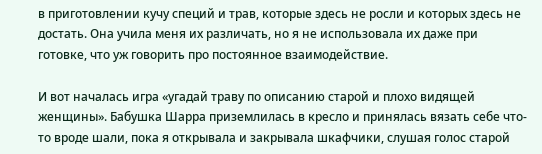в приготовлении кучу специй и трав, которые здесь не росли и которых здесь не достать. Она учила меня их различать, но я не использовала их даже при готовке, что уж говорить про постоянное взаимодействие.

И вот началась игра «угадай траву по описанию старой и плохо видящей женщины». Бабушка Шарра приземлилась в кресло и принялась вязать себе что-то вроде шали, пока я открывала и закрывала шкафчики, слушая голос старой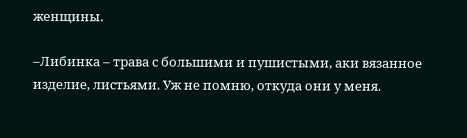женщины.

–Либинка – трава с большими и пушистыми, аки вязанное изделие, листьями. Уж не помню, откуда они у меня.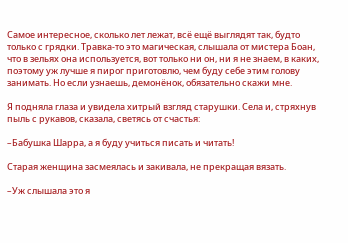Самое интересное, сколько лет лежат, всё ещё выглядят так, будто только с грядки. Травка-то это магическая, слышала от мистера Боан, что в зельях она используется, вот только ни он, ни я не знаем, в каких, поэтому уж лучше я пирог приготовлю, чем буду себе этим голову занимать. Но если узнаешь, демонёнок, обязательно скажи мне.

Я подняла глаза и увидела хитрый взгляд старушки. Села и, стряхнув пыль с рукавов, сказала, светясь от счастья:

–Бабушка Шарра, а я буду учиться писать и читать!

Старая женщина засмеялась и закивала, не прекращая вязать.

–Уж слышала это я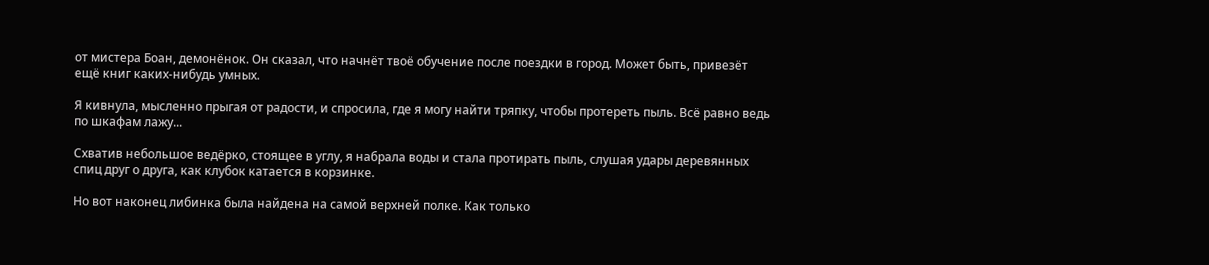от мистера Боан, демонёнок. Он сказал, что начнёт твоё обучение после поездки в город. Может быть, привезёт ещё книг каких-нибудь умных.

Я кивнула, мысленно прыгая от радости, и спросила, где я могу найти тряпку, чтобы протереть пыль. Всё равно ведь по шкафам лажу...

Схватив небольшое ведёрко, стоящее в углу, я набрала воды и стала протирать пыль, слушая удары деревянных спиц друг о друга, как клубок катается в корзинке.

Но вот наконец либинка была найдена на самой верхней полке. Как только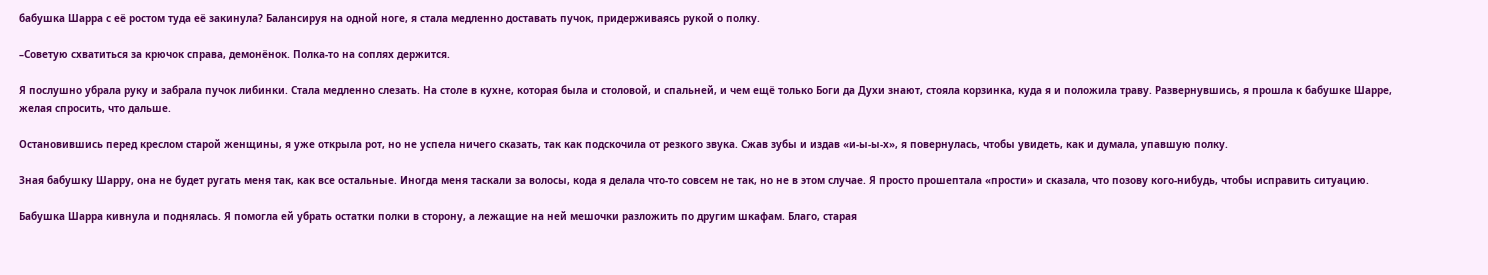бабушка Шарра с её ростом туда её закинула? Балансируя на одной ноге, я стала медленно доставать пучок, придерживаясь рукой о полку.

–Советую схватиться за крючок справа, демонёнок. Полка-то на соплях держится.

Я послушно убрала руку и забрала пучок либинки. Стала медленно слезать. На столе в кухне, которая была и столовой, и спальней, и чем ещё только Боги да Духи знают, стояла корзинка, куда я и положила траву. Развернувшись, я прошла к бабушке Шарре, желая спросить, что дальше.

Остановившись перед креслом старой женщины, я уже открыла рот, но не успела ничего сказать, так как подскочила от резкого звука. Сжав зубы и издав «и-ы-ы-х», я повернулась, чтобы увидеть, как и думала, упавшую полку.

Зная бабушку Шарру, она не будет ругать меня так, как все остальные. Иногда меня таскали за волосы, кода я делала что-то совсем не так, но не в этом случае. Я просто прошептала «прости» и сказала, что позову кого-нибудь, чтобы исправить ситуацию.

Бабушка Шарра кивнула и поднялась. Я помогла ей убрать остатки полки в сторону, а лежащие на ней мешочки разложить по другим шкафам. Благо, старая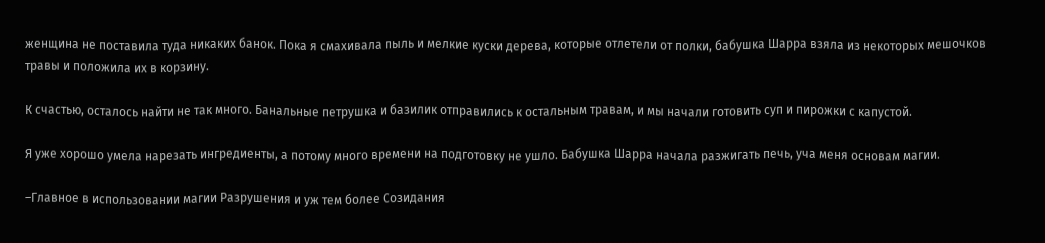женщина не поставила туда никаких банок. Пока я смахивала пыль и мелкие куски дерева, которые отлетели от полки, бабушка Шарра взяла из некоторых мешочков травы и положила их в корзину.

К счастью, осталось найти не так много. Банальные петрушка и базилик отправились к остальным травам, и мы начали готовить суп и пирожки с капустой.

Я уже хорошо умела нарезать ингредиенты, а потому много времени на подготовку не ушло. Бабушка Шарра начала разжигать печь, уча меня основам магии.

–Главное в использовании магии Разрушения и уж тем более Созидания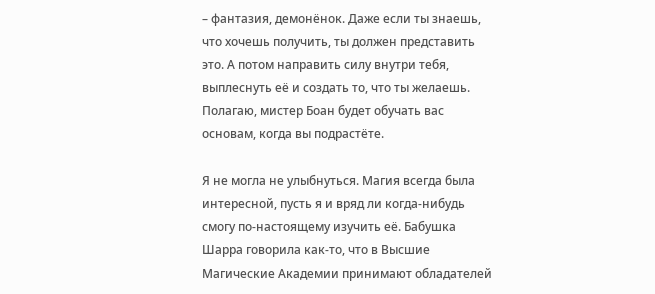– фантазия, демонёнок. Даже если ты знаешь, что хочешь получить, ты должен представить это. А потом направить силу внутри тебя, выплеснуть её и создать то, что ты желаешь. Полагаю, мистер Боан будет обучать вас основам, когда вы подрастёте.

Я не могла не улыбнуться. Магия всегда была интересной, пусть я и вряд ли когда-нибудь смогу по-настоящему изучить её. Бабушка Шарра говорила как-то, что в Высшие Магические Академии принимают обладателей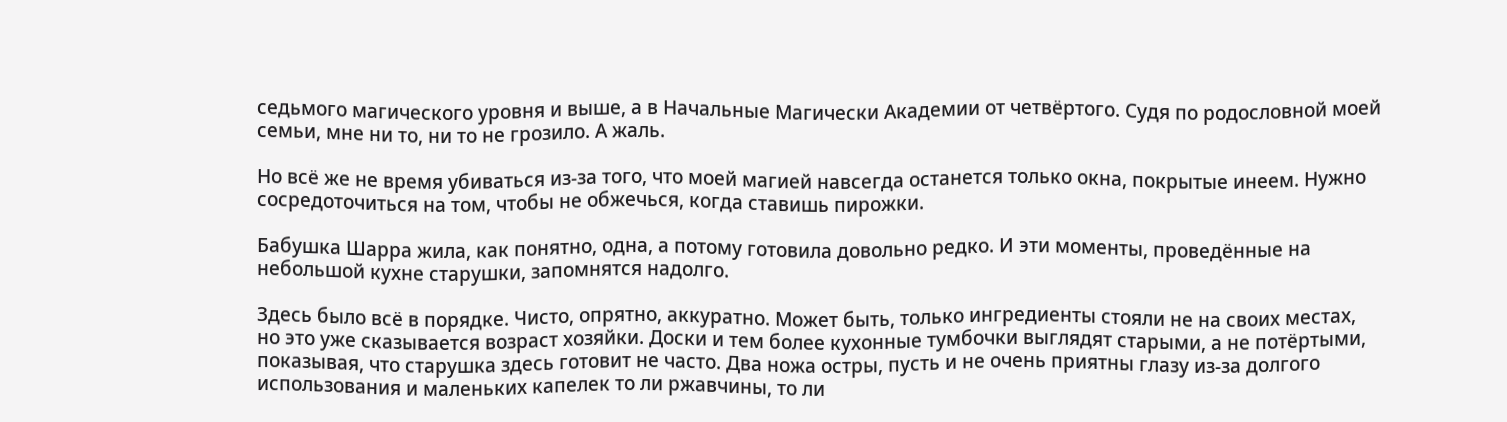седьмого магического уровня и выше, а в Начальные Магически Академии от четвёртого. Судя по родословной моей семьи, мне ни то, ни то не грозило. А жаль.

Но всё же не время убиваться из-за того, что моей магией навсегда останется только окна, покрытые инеем. Нужно сосредоточиться на том, чтобы не обжечься, когда ставишь пирожки.

Бабушка Шарра жила, как понятно, одна, а потому готовила довольно редко. И эти моменты, проведённые на небольшой кухне старушки, запомнятся надолго.

Здесь было всё в порядке. Чисто, опрятно, аккуратно. Может быть, только ингредиенты стояли не на своих местах, но это уже сказывается возраст хозяйки. Доски и тем более кухонные тумбочки выглядят старыми, а не потёртыми, показывая, что старушка здесь готовит не часто. Два ножа остры, пусть и не очень приятны глазу из-за долгого использования и маленьких капелек то ли ржавчины, то ли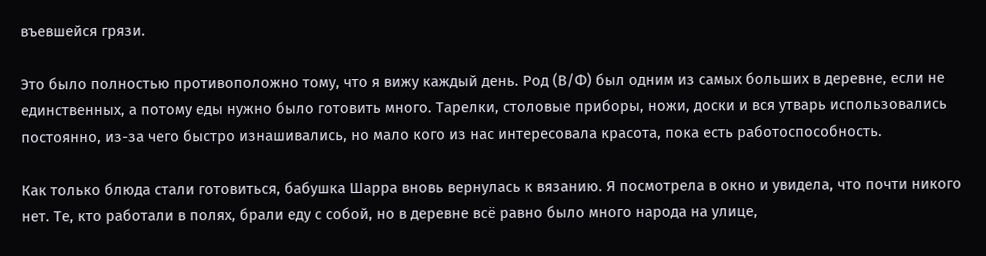въевшейся грязи.

Это было полностью противоположно тому, что я вижу каждый день. Род (В/Ф) был одним из самых больших в деревне, если не единственных, а потому еды нужно было готовить много. Тарелки, столовые приборы, ножи, доски и вся утварь использовались постоянно, из-за чего быстро изнашивались, но мало кого из нас интересовала красота, пока есть работоспособность.

Как только блюда стали готовиться, бабушка Шарра вновь вернулась к вязанию. Я посмотрела в окно и увидела, что почти никого нет. Те, кто работали в полях, брали еду с собой, но в деревне всё равно было много народа на улице,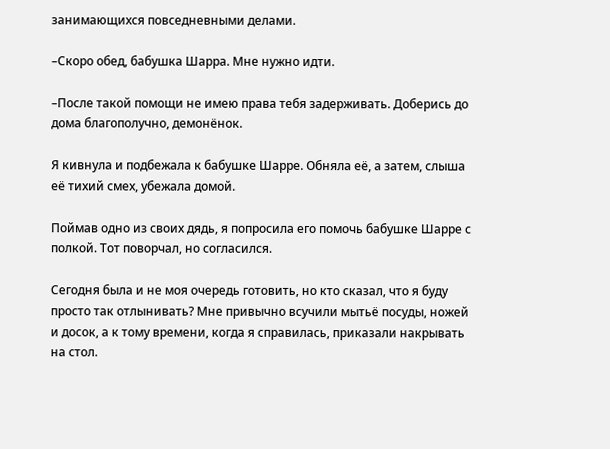занимающихся повседневными делами.

–Скоро обед, бабушка Шарра. Мне нужно идти.

–После такой помощи не имею права тебя задерживать. Доберись до дома благополучно, демонёнок.

Я кивнула и подбежала к бабушке Шарре. Обняла её, а затем, слыша её тихий смех, убежала домой.

Поймав одно из своих дядь, я попросила его помочь бабушке Шарре с полкой. Тот поворчал, но согласился.

Сегодня была и не моя очередь готовить, но кто сказал, что я буду просто так отлынивать? Мне привычно всучили мытьё посуды, ножей и досок, а к тому времени, когда я справилась, приказали накрывать на стол.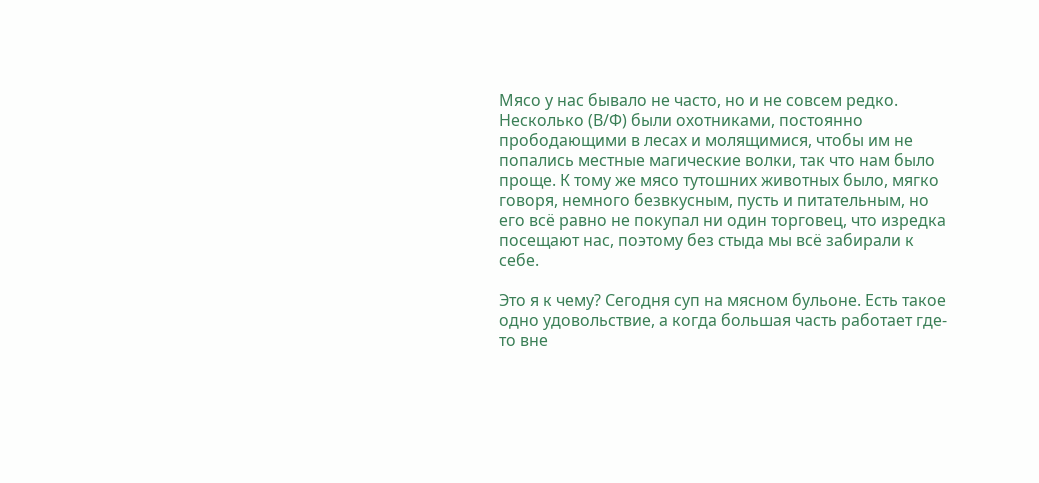Мясо у нас бывало не часто, но и не совсем редко. Несколько (В/Ф) были охотниками, постоянно прободающими в лесах и молящимися, чтобы им не попались местные магические волки, так что нам было проще. К тому же мясо тутошних животных было, мягко говоря, немного безвкусным, пусть и питательным, но его всё равно не покупал ни один торговец, что изредка посещают нас, поэтому без стыда мы всё забирали к себе.

Это я к чему? Сегодня суп на мясном бульоне. Есть такое одно удовольствие, а когда большая часть работает где-то вне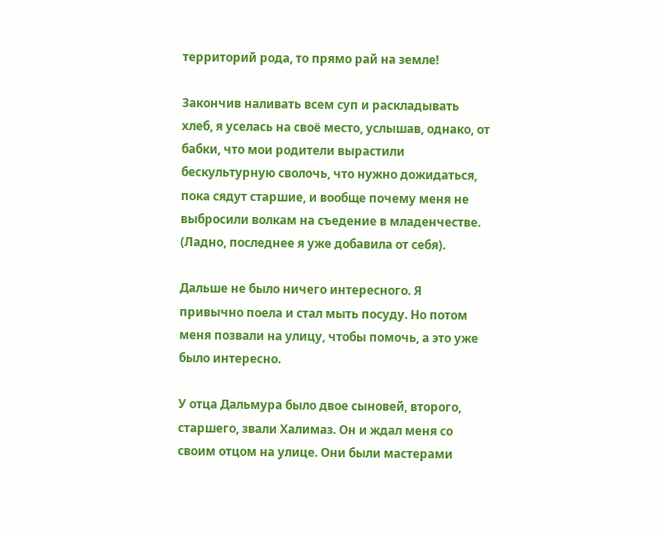территорий рода, то прямо рай на земле!

Закончив наливать всем суп и раскладывать хлеб, я уселась на своё место, услышав, однако, от бабки, что мои родители вырастили бескультурную сволочь, что нужно дожидаться, пока сядут старшие, и вообще почему меня не выбросили волкам на съедение в младенчестве. (Ладно, последнее я уже добавила от себя).

Дальше не было ничего интересного. Я привычно поела и стал мыть посуду. Но потом меня позвали на улицу, чтобы помочь, а это уже было интересно.

У отца Дальмура было двое сыновей, второго, старшего, звали Халимаз. Он и ждал меня со своим отцом на улице. Они были мастерами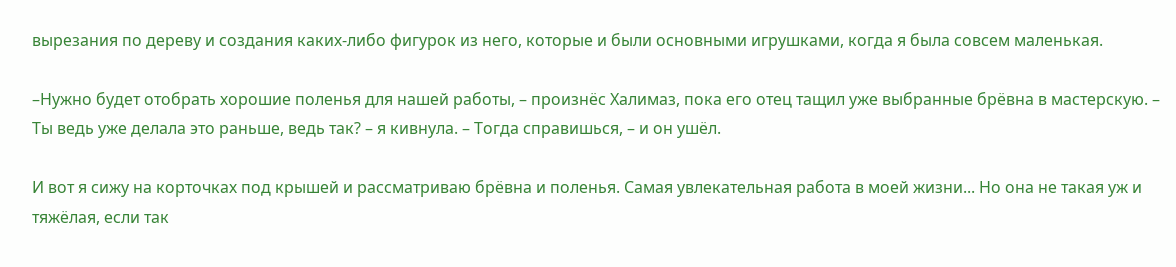вырезания по дереву и создания каких-либо фигурок из него, которые и были основными игрушками, когда я была совсем маленькая.

–Нужно будет отобрать хорошие поленья для нашей работы, – произнёс Халимаз, пока его отец тащил уже выбранные брёвна в мастерскую. – Ты ведь уже делала это раньше, ведь так? – я кивнула. – Тогда справишься, – и он ушёл.

И вот я сижу на корточках под крышей и рассматриваю брёвна и поленья. Самая увлекательная работа в моей жизни... Но она не такая уж и тяжёлая, если так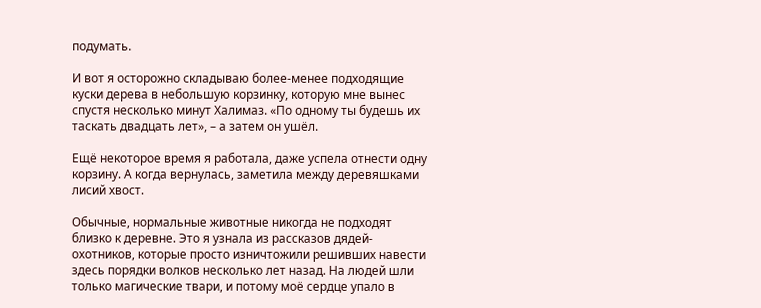подумать.

И вот я осторожно складываю более-менее подходящие куски дерева в небольшую корзинку, которую мне вынес спустя несколько минут Халимаз. «По одному ты будешь их таскать двадцать лет», – а затем он ушёл.

Ещё некоторое время я работала, даже успела отнести одну корзину. А когда вернулась, заметила между деревяшками лисий хвост.

Обычные, нормальные животные никогда не подходят близко к деревне. Это я узнала из рассказов дядей-охотников, которые просто изничтожили решивших навести здесь порядки волков несколько лет назад. На людей шли только магические твари, и потому моё сердце упало в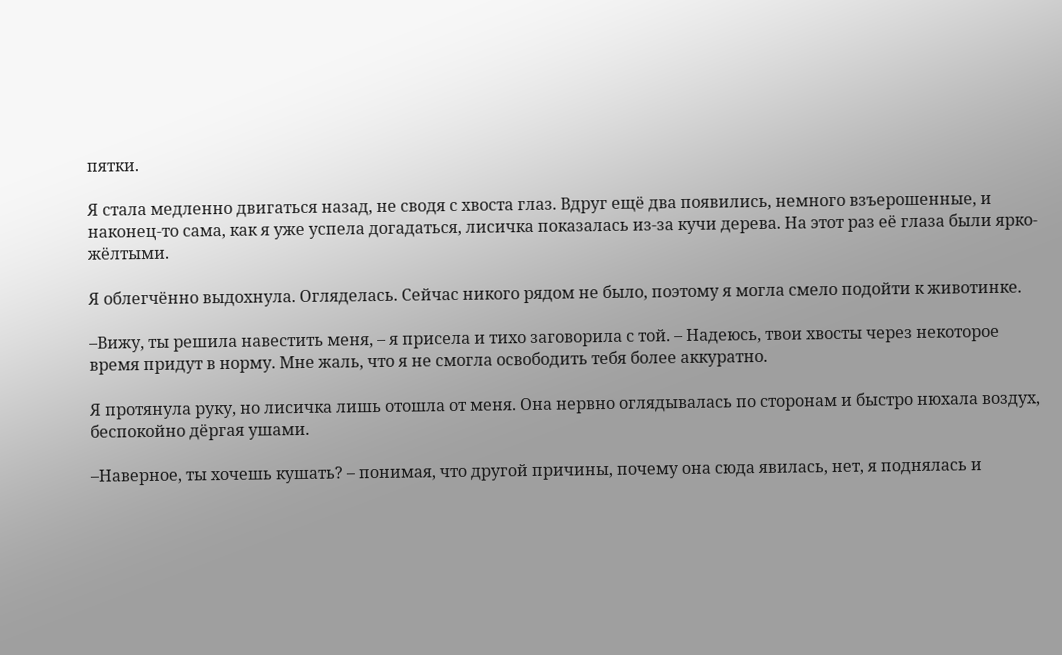пятки.

Я стала медленно двигаться назад, не сводя с хвоста глаз. Вдруг ещё два появились, немного взъерошенные, и наконец-то сама, как я уже успела догадаться, лисичка показалась из-за кучи дерева. На этот раз её глаза были ярко-жёлтыми.

Я облегчённо выдохнула. Огляделась. Сейчас никого рядом не было, поэтому я могла смело подойти к животинке.

–Вижу, ты решила навестить меня, – я присела и тихо заговорила с той. – Надеюсь, твои хвосты через некоторое время придут в норму. Мне жаль, что я не смогла освободить тебя более аккуратно.

Я протянула руку, но лисичка лишь отошла от меня. Она нервно оглядывалась по сторонам и быстро нюхала воздух, беспокойно дёргая ушами.

–Наверное, ты хочешь кушать? – понимая, что другой причины, почему она сюда явилась, нет, я поднялась и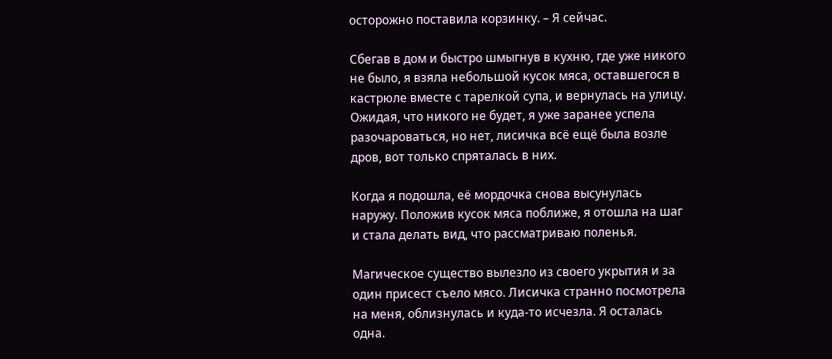осторожно поставила корзинку. – Я сейчас.

Сбегав в дом и быстро шмыгнув в кухню, где уже никого не было, я взяла небольшой кусок мяса, оставшегося в кастрюле вместе с тарелкой супа, и вернулась на улицу. Ожидая, что никого не будет, я уже заранее успела разочароваться, но нет, лисичка всё ещё была возле дров, вот только спряталась в них.

Когда я подошла, её мордочка снова высунулась наружу. Положив кусок мяса поближе, я отошла на шаг и стала делать вид, что рассматриваю поленья.

Магическое существо вылезло из своего укрытия и за один присест съело мясо. Лисичка странно посмотрела на меня, облизнулась и куда-то исчезла. Я осталась одна.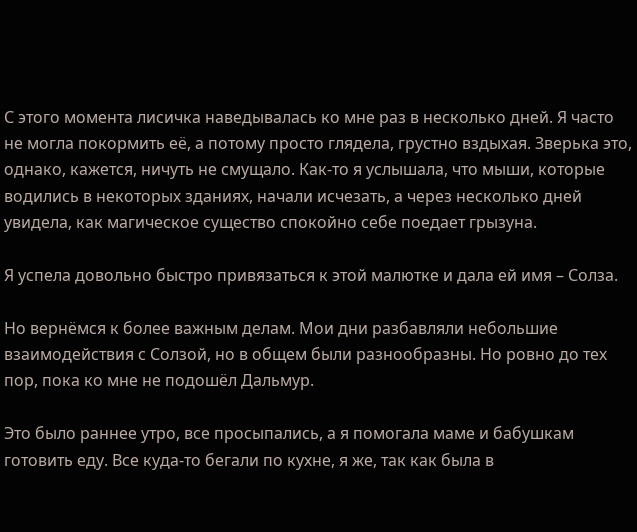С этого момента лисичка наведывалась ко мне раз в несколько дней. Я часто не могла покормить её, а потому просто глядела, грустно вздыхая. Зверька это, однако, кажется, ничуть не смущало. Как-то я услышала, что мыши, которые водились в некоторых зданиях, начали исчезать, а через несколько дней увидела, как магическое существо спокойно себе поедает грызуна.

Я успела довольно быстро привязаться к этой малютке и дала ей имя – Солза.

Но вернёмся к более важным делам. Мои дни разбавляли небольшие взаимодействия с Солзой, но в общем были разнообразны. Но ровно до тех пор, пока ко мне не подошёл Дальмур.

Это было раннее утро, все просыпались, а я помогала маме и бабушкам готовить еду. Все куда-то бегали по кухне, я же, так как была в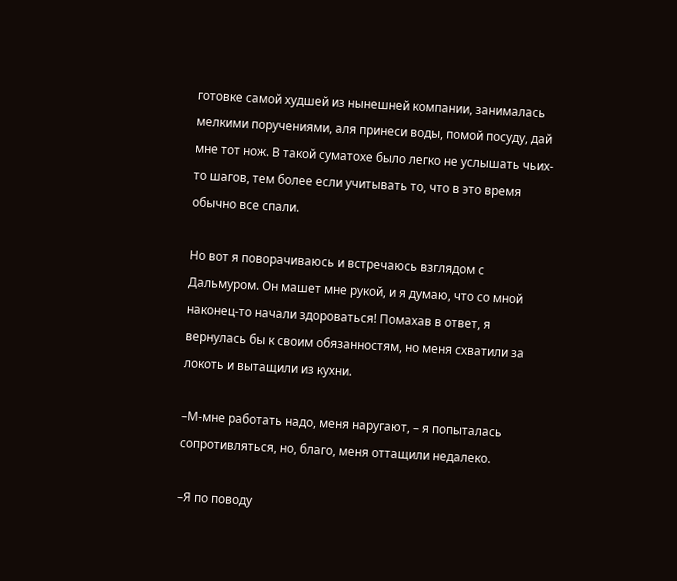готовке самой худшей из нынешней компании, занималась мелкими поручениями, аля принеси воды, помой посуду, дай мне тот нож. В такой суматохе было легко не услышать чьих-то шагов, тем более если учитывать то, что в это время обычно все спали.

Но вот я поворачиваюсь и встречаюсь взглядом с Дальмуром. Он машет мне рукой, и я думаю, что со мной наконец-то начали здороваться! Помахав в ответ, я вернулась бы к своим обязанностям, но меня схватили за локоть и вытащили из кухни.

–М-мне работать надо, меня наругают, – я попыталась сопротивляться, но, благо, меня оттащили недалеко.

–Я по поводу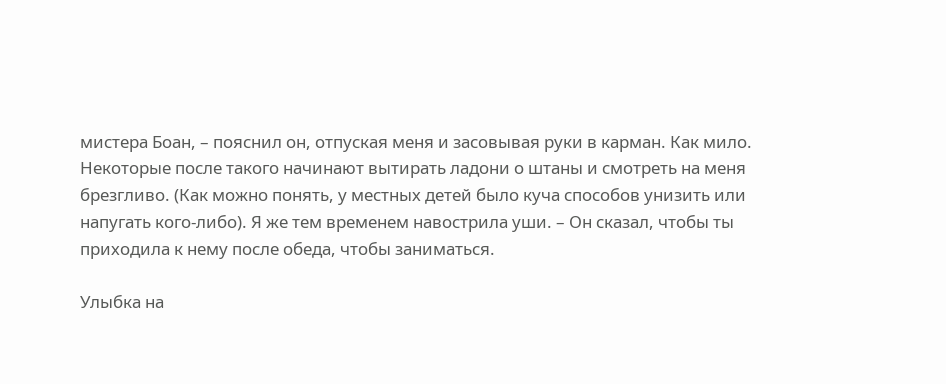мистера Боан, – пояснил он, отпуская меня и засовывая руки в карман. Как мило. Некоторые после такого начинают вытирать ладони о штаны и смотреть на меня брезгливо. (Как можно понять, у местных детей было куча способов унизить или напугать кого-либо). Я же тем временем навострила уши. – Он сказал, чтобы ты приходила к нему после обеда, чтобы заниматься.

Улыбка на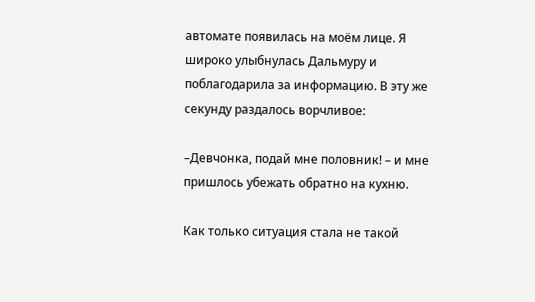автомате появилась на моём лице. Я широко улыбнулась Дальмуру и поблагодарила за информацию. В эту же секунду раздалось ворчливое:

–Девчонка, подай мне половник! – и мне пришлось убежать обратно на кухню.

Как только ситуация стала не такой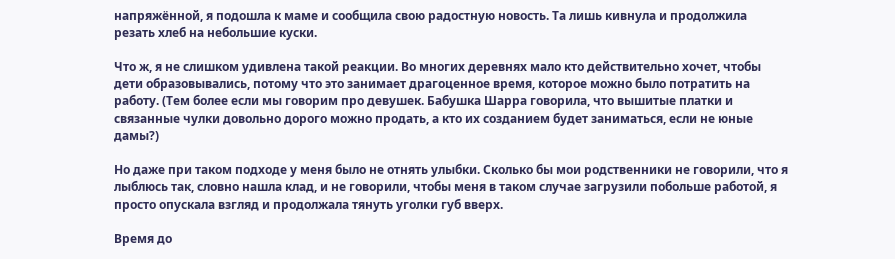напряжённой, я подошла к маме и сообщила свою радостную новость. Та лишь кивнула и продолжила резать хлеб на небольшие куски.

Что ж, я не слишком удивлена такой реакции. Во многих деревнях мало кто действительно хочет, чтобы дети образовывались, потому что это занимает драгоценное время, которое можно было потратить на работу. (Тем более если мы говорим про девушек. Бабушка Шарра говорила, что вышитые платки и связанные чулки довольно дорого можно продать, а кто их созданием будет заниматься, если не юные дамы?)

Но даже при таком подходе у меня было не отнять улыбки. Сколько бы мои родственники не говорили, что я лыблюсь так, словно нашла клад, и не говорили, чтобы меня в таком случае загрузили побольше работой, я просто опускала взгляд и продолжала тянуть уголки губ вверх.

Время до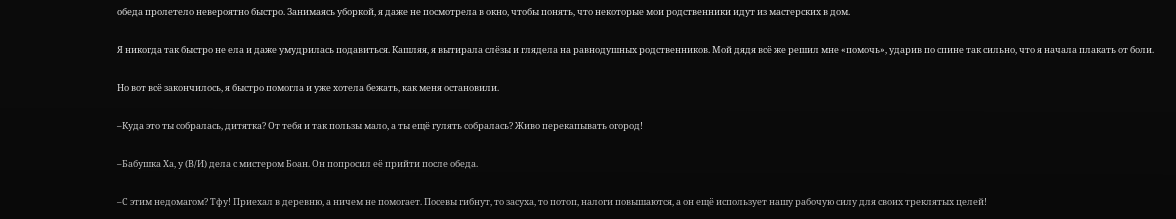обеда пролетело невероятно быстро. Занимаясь уборкой, я даже не посмотрела в окно, чтобы понять, что некоторые мои родственники идут из мастерских в дом.

Я никогда так быстро не ела и даже умудрилась подавиться. Кашляя, я вытирала слёзы и глядела на равнодушных родственников. Мой дядя всё же решил мне «помочь», ударив по спине так сильно, что я начала плакать от боли.

Но вот всё закончилось, я быстро помогла и уже хотела бежать, как меня остановили.

–Куда это ты собралась, дитятка? От тебя и так пользы мало, а ты ещё гулять собралась? Живо перекапывать огород!

–Бабушка Ха, у (В/И) дела с мистером Боан. Он попросил её прийти после обеда.

–С этим недомагом? Тфу! Приехал в деревню, а ничем не помогает. Посевы гибнут, то засуха, то потоп, налоги повышаются, а он ещё использует нашу рабочую силу для своих треклятых целей!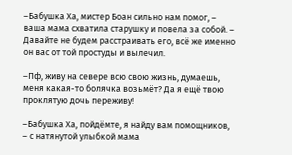–Бабушка Ха, мистер Боан сильно нам помог, – ваша мама схватила старушку и повела за собой. – Давайте не будем расстраивать его, всё же именно он вас от той простуды и вылечил.

–Пф, живу на севере всю свою жизнь, думаешь, меня какая-то болячка возьмёт? Да я ещё твою проклятую дочь переживу!

–Бабушка Ха, пойдёмте, я найду вам помощников, – с натянутой улыбкой мама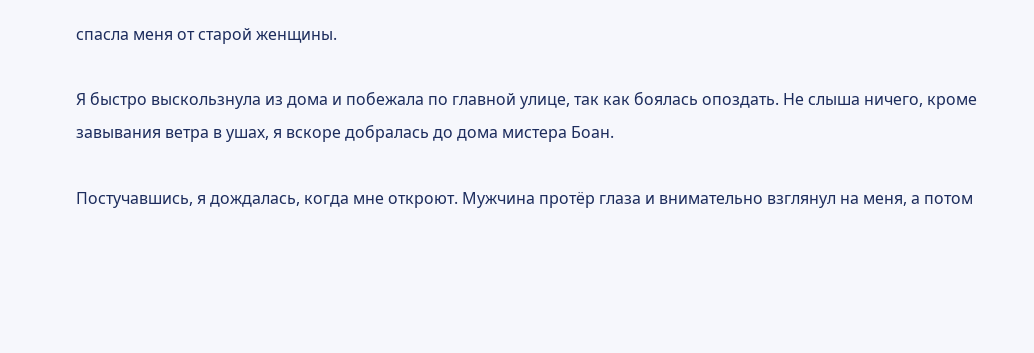спасла меня от старой женщины.

Я быстро выскользнула из дома и побежала по главной улице, так как боялась опоздать. Не слыша ничего, кроме завывания ветра в ушах, я вскоре добралась до дома мистера Боан.

Постучавшись, я дождалась, когда мне откроют. Мужчина протёр глаза и внимательно взглянул на меня, а потом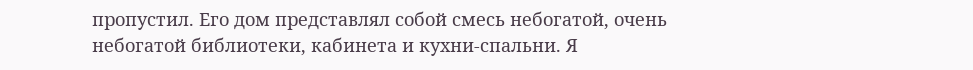пропустил. Его дом представлял собой смесь небогатой, очень небогатой библиотеки, кабинета и кухни-спальни. Я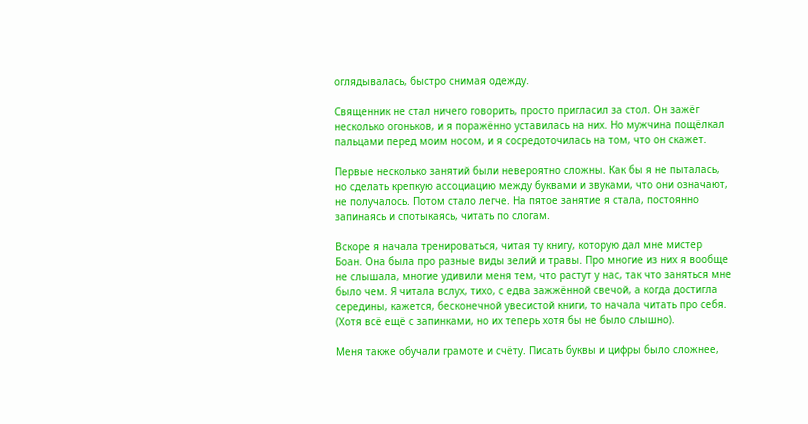оглядывалась, быстро снимая одежду.

Священник не стал ничего говорить, просто пригласил за стол. Он зажёг несколько огоньков, и я поражённо уставилась на них. Но мужчина пощёлкал пальцами перед моим носом, и я сосредоточилась на том, что он скажет.

Первые несколько занятий были невероятно сложны. Как бы я не пыталась, но сделать крепкую ассоциацию между буквами и звуками, что они означают, не получалось. Потом стало легче. На пятое занятие я стала, постоянно запинаясь и спотыкаясь, читать по слогам.

Вскоре я начала тренироваться, читая ту книгу, которую дал мне мистер Боан. Она была про разные виды зелий и травы. Про многие из них я вообще не слышала, многие удивили меня тем, что растут у нас, так что заняться мне было чем. Я читала вслух, тихо, с едва зажжённой свечой, а когда достигла середины, кажется, бесконечной увесистой книги, то начала читать про себя. (Хотя всё ещё с запинками, но их теперь хотя бы не было слышно).

Меня также обучали грамоте и счёту. Писать буквы и цифры было сложнее,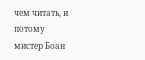чем читать, и потому мистер Боан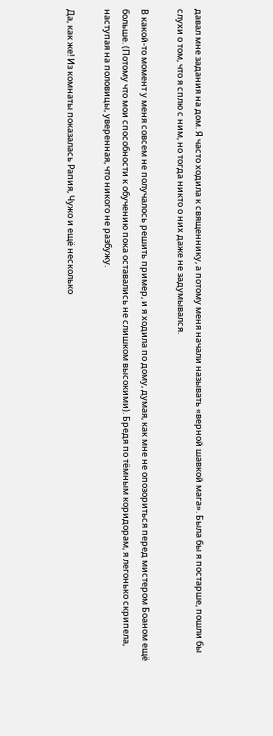давал мне задания на дом. Я часто ходила к священнику, а потому меня начали называть «верной шавкой мага». Была бы я постарше, пошли бы слухи о том, что я сплю с ним, но тогда никто о них даже не задумывался.

В какой-то момент у меня совсем не получалось решить пример, и я ходила по дому, думая, как мне не опозориться перед мистером Боаном ещё больше. (Потому что мои способности к обучению пока оставались не слишком высокими). Бредя по тёмным коридорам, я легонько скрипела, наступая на половицы, уверенная, что никого не разбужу.

Да, как же! Из комнаты показалась Рапия, Чужо и ещё несколько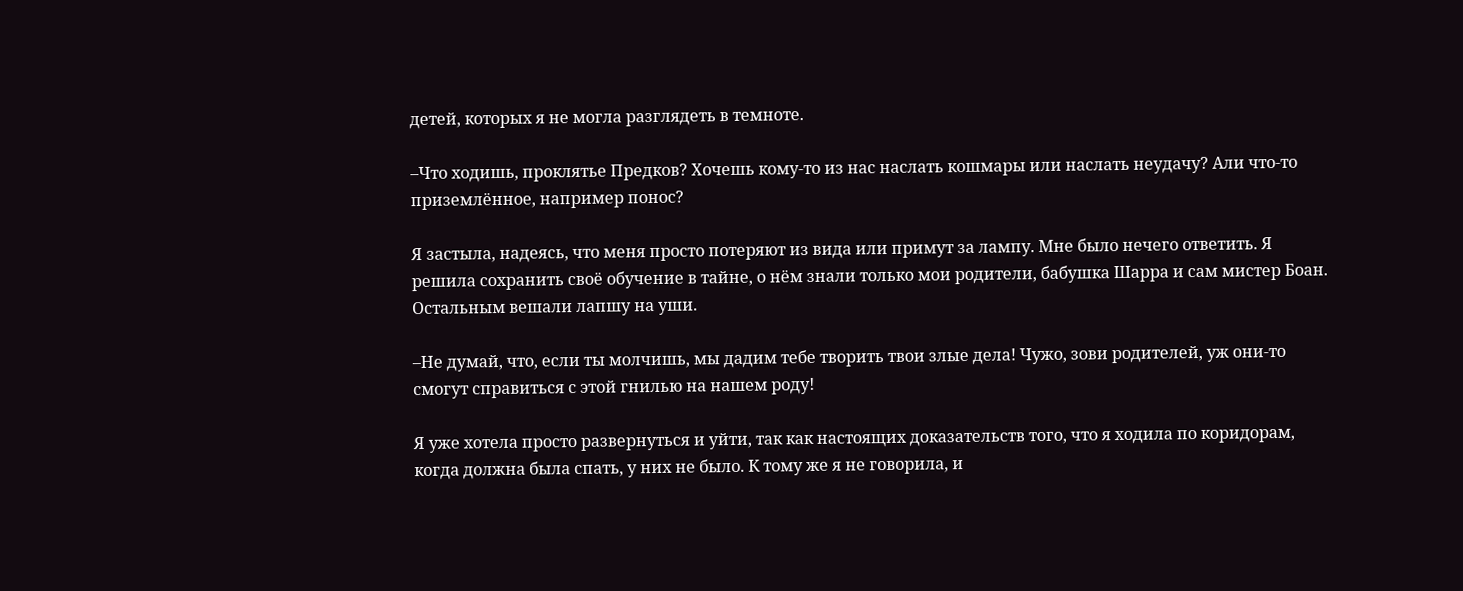детей, которых я не могла разглядеть в темноте.

–Что ходишь, проклятье Предков? Хочешь кому-то из нас наслать кошмары или наслать неудачу? Али что-то приземлённое, например понос?

Я застыла, надеясь, что меня просто потеряют из вида или примут за лампу. Мне было нечего ответить. Я решила сохранить своё обучение в тайне, о нём знали только мои родители, бабушка Шарра и сам мистер Боан. Остальным вешали лапшу на уши.

–Не думай, что, если ты молчишь, мы дадим тебе творить твои злые дела! Чужо, зови родителей, уж они-то смогут справиться с этой гнилью на нашем роду!

Я уже хотела просто развернуться и уйти, так как настоящих доказательств того, что я ходила по коридорам, когда должна была спать, у них не было. К тому же я не говорила, и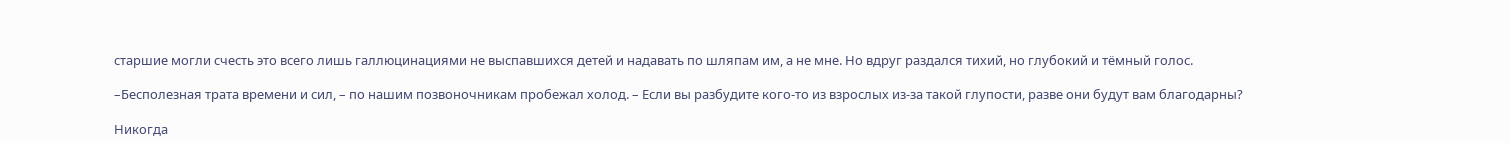старшие могли счесть это всего лишь галлюцинациями не выспавшихся детей и надавать по шляпам им, а не мне. Но вдруг раздался тихий, но глубокий и тёмный голос.

–Бесполезная трата времени и сил, – по нашим позвоночникам пробежал холод. – Если вы разбудите кого-то из взрослых из-за такой глупости, разве они будут вам благодарны?

Никогда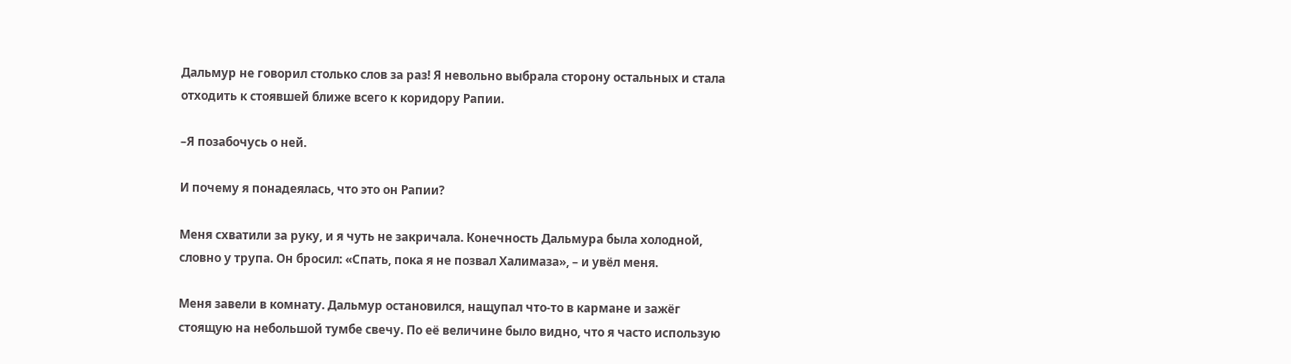Дальмур не говорил столько слов за раз! Я невольно выбрала сторону остальных и стала отходить к стоявшей ближе всего к коридору Рапии.

–Я позабочусь о ней.

И почему я понадеялась, что это он Рапии?

Меня схватили за руку, и я чуть не закричала. Конечность Дальмура была холодной, словно у трупа. Он бросил: «Спать, пока я не позвал Халимаза», – и увёл меня.

Меня завели в комнату. Дальмур остановился, нащупал что-то в кармане и зажёг стоящую на небольшой тумбе свечу. По её величине было видно, что я часто использую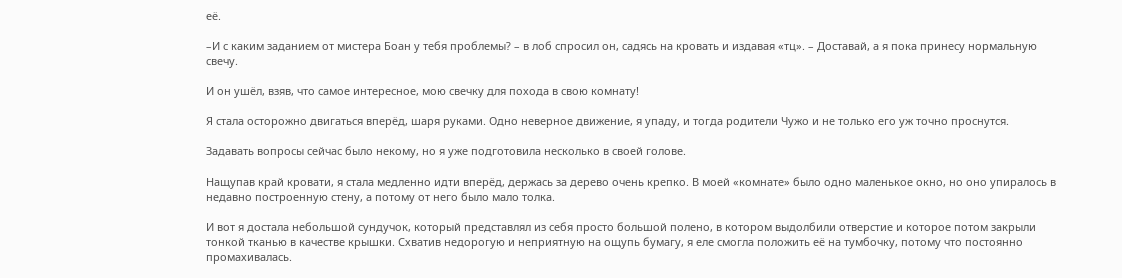её.

–И с каким заданием от мистера Боан у тебя проблемы? – в лоб спросил он, садясь на кровать и издавая «тц». – Доставай, а я пока принесу нормальную свечу.

И он ушёл, взяв, что самое интересное, мою свечку для похода в свою комнату!

Я стала осторожно двигаться вперёд, шаря руками. Одно неверное движение, я упаду, и тогда родители Чужо и не только его уж точно проснутся.

Задавать вопросы сейчас было некому, но я уже подготовила несколько в своей голове.

Нащупав край кровати, я стала медленно идти вперёд, держась за дерево очень крепко. В моей «комнате» было одно маленькое окно, но оно упиралось в недавно построенную стену, а потому от него было мало толка.

И вот я достала небольшой сундучок, который представлял из себя просто большой полено, в котором выдолбили отверстие и которое потом закрыли тонкой тканью в качестве крышки. Схватив недорогую и неприятную на ощупь бумагу, я еле смогла положить её на тумбочку, потому что постоянно промахивалась.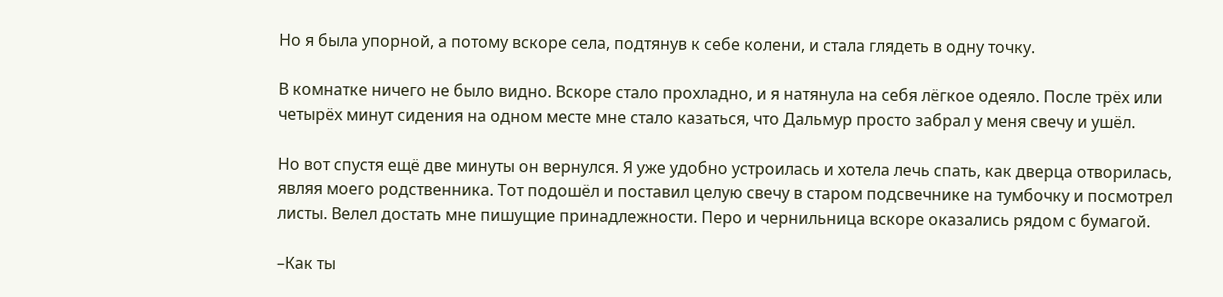Но я была упорной, а потому вскоре села, подтянув к себе колени, и стала глядеть в одну точку.

В комнатке ничего не было видно. Вскоре стало прохладно, и я натянула на себя лёгкое одеяло. После трёх или четырёх минут сидения на одном месте мне стало казаться, что Дальмур просто забрал у меня свечу и ушёл.

Но вот спустя ещё две минуты он вернулся. Я уже удобно устроилась и хотела лечь спать, как дверца отворилась, являя моего родственника. Тот подошёл и поставил целую свечу в старом подсвечнике на тумбочку и посмотрел листы. Велел достать мне пишущие принадлежности. Перо и чернильница вскоре оказались рядом с бумагой.

–Как ты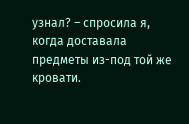узнал? – спросила я, когда доставала предметы из-под той же кровати.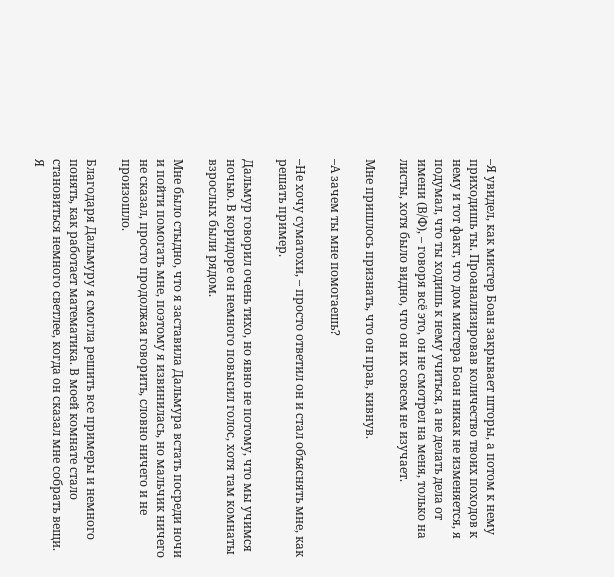–Я увидел, как мистер Боан закрывает шторы, а потом к нему приходишь ты. Проанализировав количество твоих походов к нему и тот факт, что дом мистера Боан никак не изменяется, я подумал, что ты ходишь к нему учиться, а не делать дела от имени (В/Ф), – говоря всё это, он не смотрел на меня, только на листы, хотя было видно, что он их совсем не изучает.

Мне пришлось признать, что он прав, кивнув.

–А зачем ты мне помогаешь?

–Не хочу суматохи, – просто ответил он и стал объяснять мне, как решать пример.

Дальмур говорил очень тихо, но явно не потому, что мы учимся ночью. В коридоре он немного повысил голос, хотя там комнаты взрослых были рядом.

Мне было стыдно, что я заставила Дальмура встать посреди ночи и пойти помогать мне, поэтому я извинилась, но мальчик ничего не сказал, просто продолжая говорить, словно ничего и не произошло.

Благодаря Дальмуру я смогла решить все примеры и немного понять, как работает математика. В моей комнате стало становиться немного светлее, когда он сказал мне собрать вещи. Я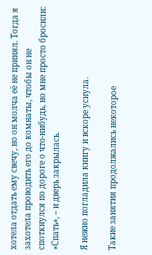хотела отдать ему свечу, но он молча её не принял. Тогда я захотела проводить его до комнаты, чтобы он не споткнулся по дороге о что-нибудь, но мне просто бросили: «Спать», – и дверь закрылась.

Я нежно погладила книгу и вскоре уснула.

Такие занятия продолжались некоторое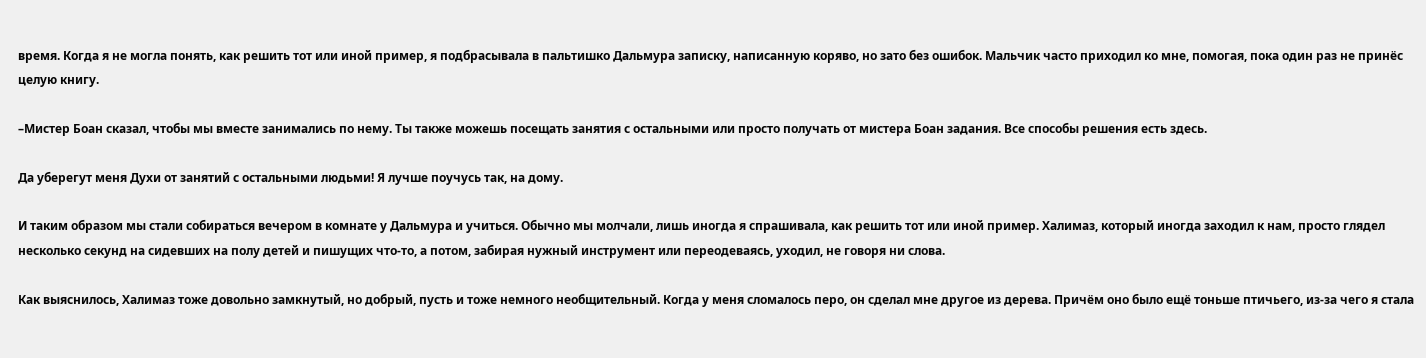время. Когда я не могла понять, как решить тот или иной пример, я подбрасывала в пальтишко Дальмура записку, написанную коряво, но зато без ошибок. Мальчик часто приходил ко мне, помогая, пока один раз не принёс целую книгу.

–Мистер Боан сказал, чтобы мы вместе занимались по нему. Ты также можешь посещать занятия с остальными или просто получать от мистера Боан задания. Все способы решения есть здесь.

Да уберегут меня Духи от занятий с остальными людьми! Я лучше поучусь так, на дому.

И таким образом мы стали собираться вечером в комнате у Дальмура и учиться. Обычно мы молчали, лишь иногда я спрашивала, как решить тот или иной пример. Халимаз, который иногда заходил к нам, просто глядел несколько секунд на сидевших на полу детей и пишущих что-то, а потом, забирая нужный инструмент или переодеваясь, уходил, не говоря ни слова.

Как выяснилось, Халимаз тоже довольно замкнутый, но добрый, пусть и тоже немного необщительный. Когда у меня сломалось перо, он сделал мне другое из дерева. Причём оно было ещё тоньше птичьего, из-за чего я стала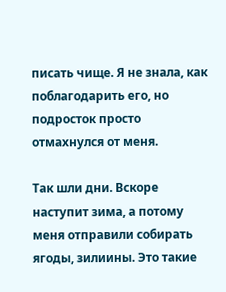писать чище. Я не знала, как поблагодарить его, но подросток просто отмахнулся от меня.

Так шли дни. Вскоре наступит зима, а потому меня отправили собирать ягоды, зилиины. Это такие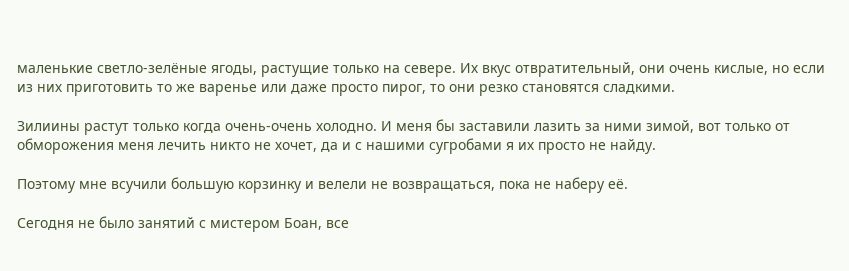маленькие светло-зелёные ягоды, растущие только на севере. Их вкус отвратительный, они очень кислые, но если из них приготовить то же варенье или даже просто пирог, то они резко становятся сладкими.

Зилиины растут только когда очень-очень холодно. И меня бы заставили лазить за ними зимой, вот только от обморожения меня лечить никто не хочет, да и с нашими сугробами я их просто не найду.

Поэтому мне всучили большую корзинку и велели не возвращаться, пока не наберу её.

Сегодня не было занятий с мистером Боан, все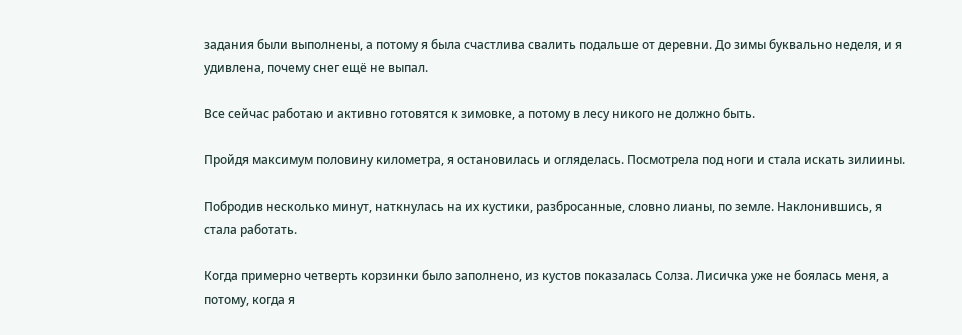задания были выполнены, а потому я была счастлива свалить подальше от деревни. До зимы буквально неделя, и я удивлена, почему снег ещё не выпал.

Все сейчас работаю и активно готовятся к зимовке, а потому в лесу никого не должно быть.

Пройдя максимум половину километра, я остановилась и огляделась. Посмотрела под ноги и стала искать зилиины.

Побродив несколько минут, наткнулась на их кустики, разбросанные, словно лианы, по земле. Наклонившись, я стала работать.

Когда примерно четверть корзинки было заполнено, из кустов показалась Солза. Лисичка уже не боялась меня, а потому, когда я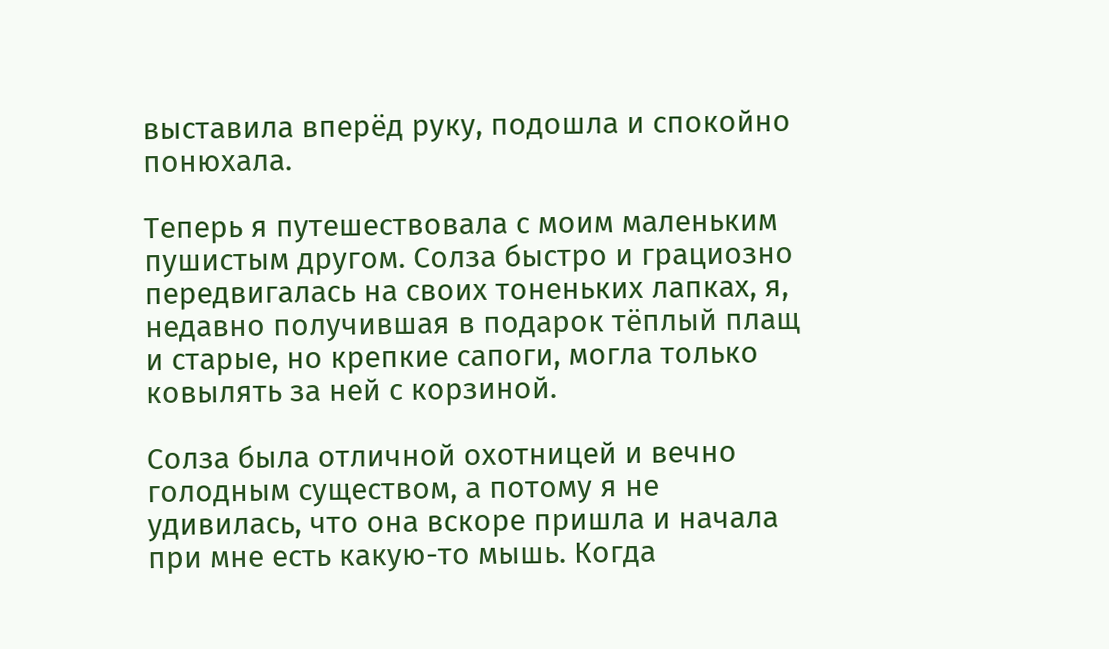выставила вперёд руку, подошла и спокойно понюхала.

Теперь я путешествовала с моим маленьким пушистым другом. Солза быстро и грациозно передвигалась на своих тоненьких лапках, я, недавно получившая в подарок тёплый плащ и старые, но крепкие сапоги, могла только ковылять за ней с корзиной.

Солза была отличной охотницей и вечно голодным существом, а потому я не удивилась, что она вскоре пришла и начала при мне есть какую-то мышь. Когда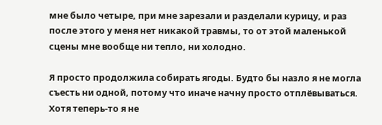мне было четыре, при мне зарезали и разделали курицу, и раз после этого у меня нет никакой травмы, то от этой маленькой сцены мне вообще ни тепло, ни холодно.

Я просто продолжила собирать ягоды. Будто бы назло я не могла съесть ни одной, потому что иначе начну просто отплёвываться. Хотя теперь-то я не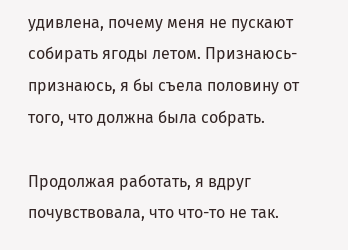удивлена, почему меня не пускают собирать ягоды летом. Признаюсь-признаюсь, я бы съела половину от того, что должна была собрать.

Продолжая работать, я вдруг почувствовала, что что-то не так.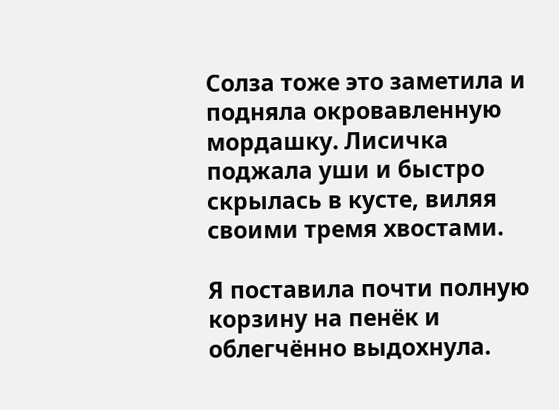Солза тоже это заметила и подняла окровавленную мордашку. Лисичка поджала уши и быстро скрылась в кусте, виляя своими тремя хвостами.

Я поставила почти полную корзину на пенёк и облегчённо выдохнула.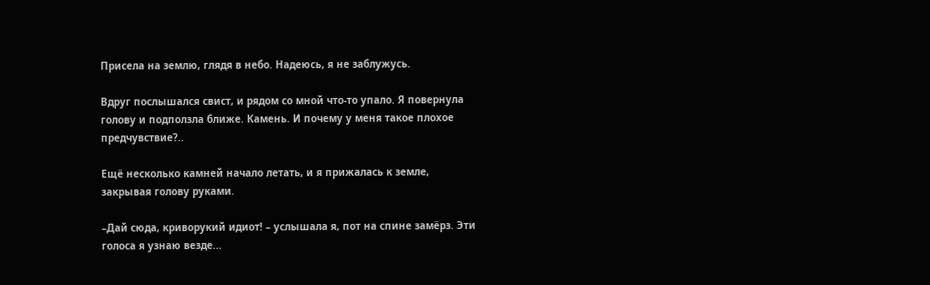Присела на землю, глядя в небо. Надеюсь, я не заблужусь.

Вдруг послышался свист, и рядом со мной что-то упало. Я повернула голову и подползла ближе. Камень. И почему у меня такое плохое предчувствие?..

Ещё несколько камней начало летать, и я прижалась к земле, закрывая голову руками.

–Дай сюда, криворукий идиот! – услышала я, пот на спине замёрз. Эти голоса я узнаю везде...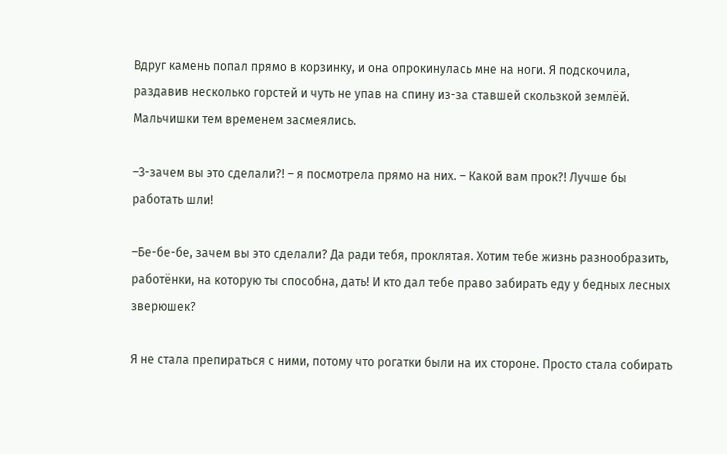Вдруг камень попал прямо в корзинку, и она опрокинулась мне на ноги. Я подскочила, раздавив несколько горстей и чуть не упав на спину из-за ставшей скользкой землёй. Мальчишки тем временем засмеялись.

–З-зачем вы это сделали?! – я посмотрела прямо на них. – Какой вам прок?! Лучше бы работать шли!

–Бе-бе-бе, зачем вы это сделали? Да ради тебя, проклятая. Хотим тебе жизнь разнообразить, работёнки, на которую ты способна, дать! И кто дал тебе право забирать еду у бедных лесных зверюшек?

Я не стала препираться с ними, потому что рогатки были на их стороне. Просто стала собирать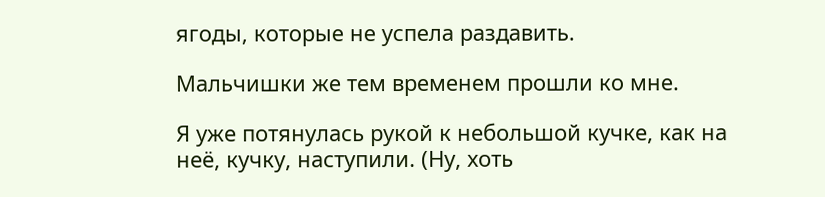ягоды, которые не успела раздавить.

Мальчишки же тем временем прошли ко мне.

Я уже потянулась рукой к небольшой кучке, как на неё, кучку, наступили. (Ну, хоть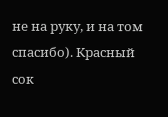не на руку, и на том спасибо). Красный сок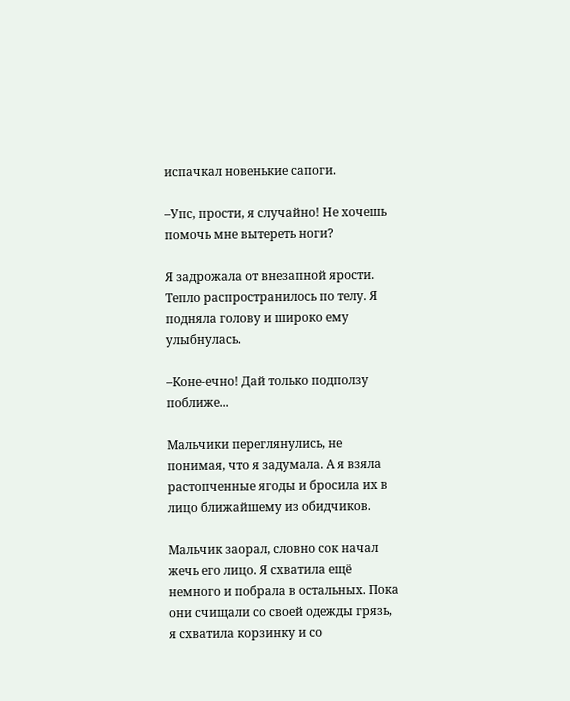испачкал новенькие сапоги.

–Упс, прости, я случайно! Не хочешь помочь мне вытереть ноги?

Я задрожала от внезапной ярости. Тепло распространилось по телу. Я подняла голову и широко ему улыбнулась.

–Коне-ечно! Дай только подползу поближе...

Мальчики переглянулись, не понимая, что я задумала. А я взяла растопченные ягоды и бросила их в лицо ближайшему из обидчиков.

Мальчик заорал, словно сок начал жечь его лицо. Я схватила ещё немного и побрала в остальных. Пока они счищали со своей одежды грязь, я схватила корзинку и со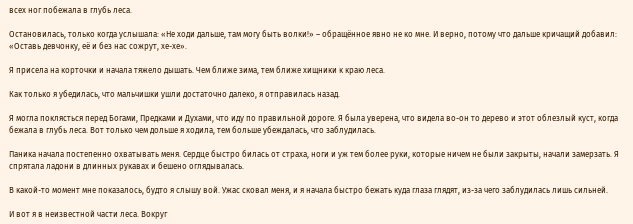всех ног побежала в глубь леса.

Остановилась, только когда услышала: «Не ходи дальше, там могу быть волки!» – обращённое явно не ко мне. И верно, потому что дальше кричащий добавил: «Оставь девчонку, её и без нас сожрут, хе-хе».

Я присела на корточки и начала тяжело дышать. Чем ближе зима, тем ближе хищники к краю леса.

Как только я убедилась, что мальчишки ушли достаточно далеко, я отправилась назад.

Я могла поклясться перед Богами, Предками и Духами, что иду по правильной дороге. Я была уверена, что видела во-он то дерево и этот облезлый куст, когда бежала в глубь леса. Вот только чем дольше я ходила, тем больше убеждалась, что заблудилась.

Паника начала постепенно охватывать меня. Сердце быстро билась от страха, ноги и уж тем более руки, которые ничем не были закрыты, начали замерзать. Я спрятала ладони в длинных рукавах и бешено оглядывалась.

В какой-то момент мне показалось, будто я слышу вой. Ужас сковал меня, и я начала быстро бежать куда глаза глядят, из-за чего заблудилась лишь сильней.

И вот я в неизвестной части леса. Вокруг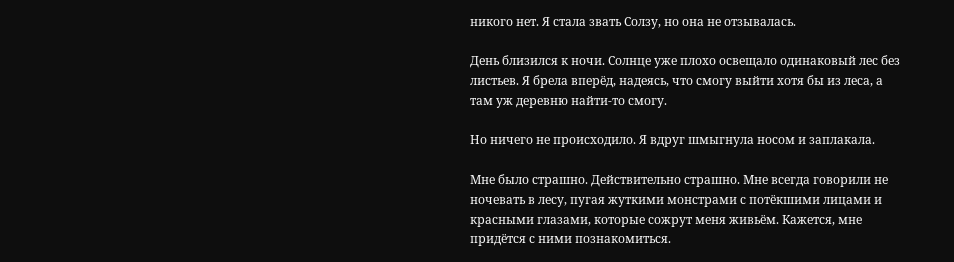никого нет. Я стала звать Солзу, но она не отзывалась.

День близился к ночи. Солнце уже плохо освещало одинаковый лес без листьев. Я брела вперёд, надеясь, что смогу выйти хотя бы из леса, а там уж деревню найти-то смогу.

Но ничего не происходило. Я вдруг шмыгнула носом и заплакала.

Мне было страшно. Действительно страшно. Мне всегда говорили не ночевать в лесу, пугая жуткими монстрами с потёкшими лицами и красными глазами, которые сожрут меня живьём. Кажется, мне придётся с ними познакомиться.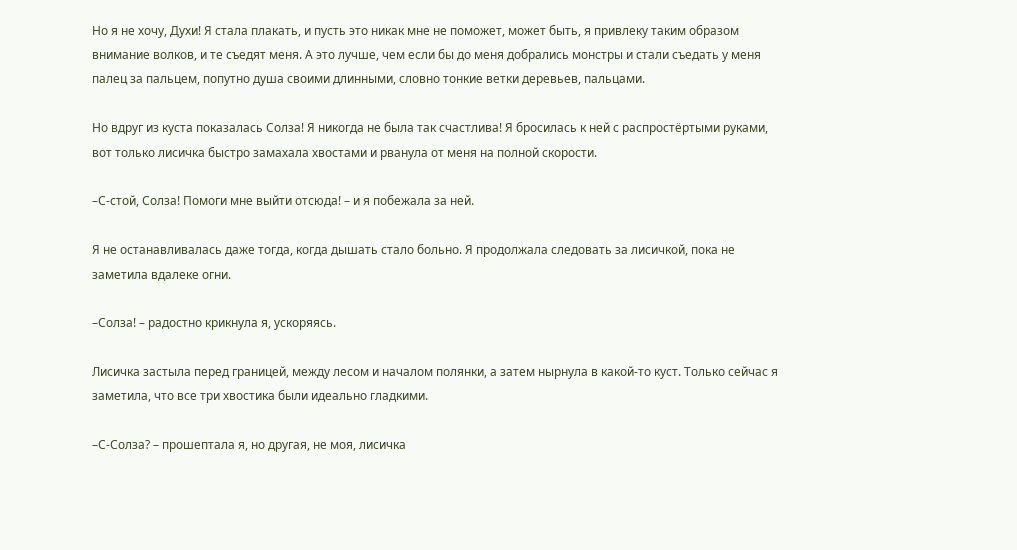Но я не хочу, Духи! Я стала плакать, и пусть это никак мне не поможет, может быть, я привлеку таким образом внимание волков, и те съедят меня. А это лучше, чем если бы до меня добрались монстры и стали съедать у меня палец за пальцем, попутно душа своими длинными, словно тонкие ветки деревьев, пальцами.

Но вдруг из куста показалась Солза! Я никогда не была так счастлива! Я бросилась к ней с распростёртыми руками, вот только лисичка быстро замахала хвостами и рванула от меня на полной скорости.

–С-стой, Солза! Помоги мне выйти отсюда! – и я побежала за ней.

Я не останавливалась даже тогда, когда дышать стало больно. Я продолжала следовать за лисичкой, пока не заметила вдалеке огни.

–Солза! – радостно крикнула я, ускоряясь.

Лисичка застыла перед границей, между лесом и началом полянки, а затем нырнула в какой-то куст. Только сейчас я заметила, что все три хвостика были идеально гладкими.

–С-Солза? – прошептала я, но другая, не моя, лисичка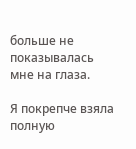больше не показывалась мне на глаза.

Я покрепче взяла полную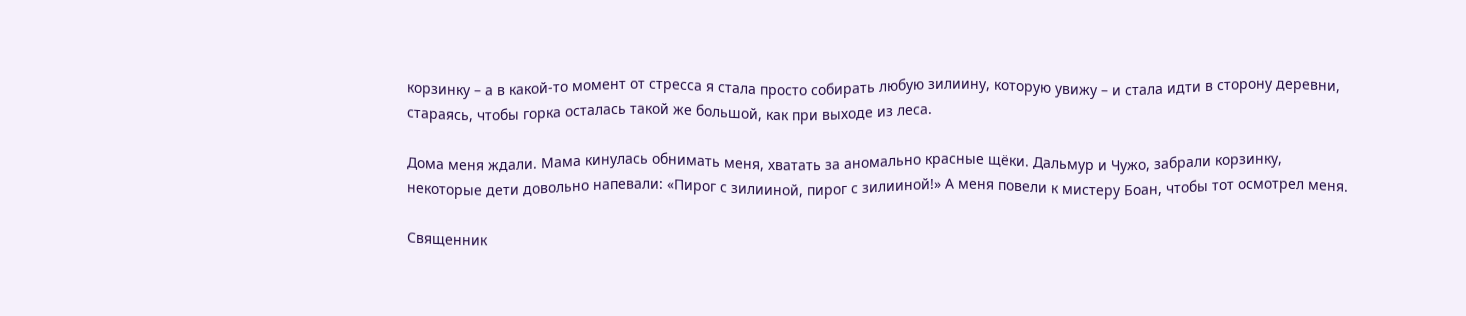корзинку – а в какой-то момент от стресса я стала просто собирать любую зилиину, которую увижу – и стала идти в сторону деревни, стараясь, чтобы горка осталась такой же большой, как при выходе из леса.

Дома меня ждали. Мама кинулась обнимать меня, хватать за аномально красные щёки. Дальмур и Чужо, забрали корзинку, некоторые дети довольно напевали: «Пирог с зилииной, пирог с зилииной!» А меня повели к мистеру Боан, чтобы тот осмотрел меня.

Священник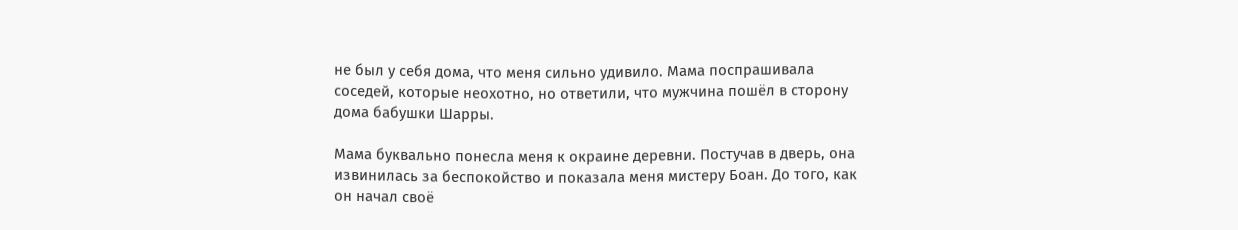не был у себя дома, что меня сильно удивило. Мама поспрашивала соседей, которые неохотно, но ответили, что мужчина пошёл в сторону дома бабушки Шарры.

Мама буквально понесла меня к окраине деревни. Постучав в дверь, она извинилась за беспокойство и показала меня мистеру Боан. До того, как он начал своё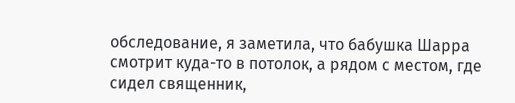обследование, я заметила, что бабушка Шарра смотрит куда-то в потолок, а рядом с местом, где сидел священник,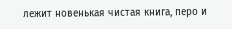лежит новенькая чистая книга, перо и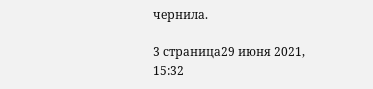чернила.

3 страница29 июня 2021, 15:32